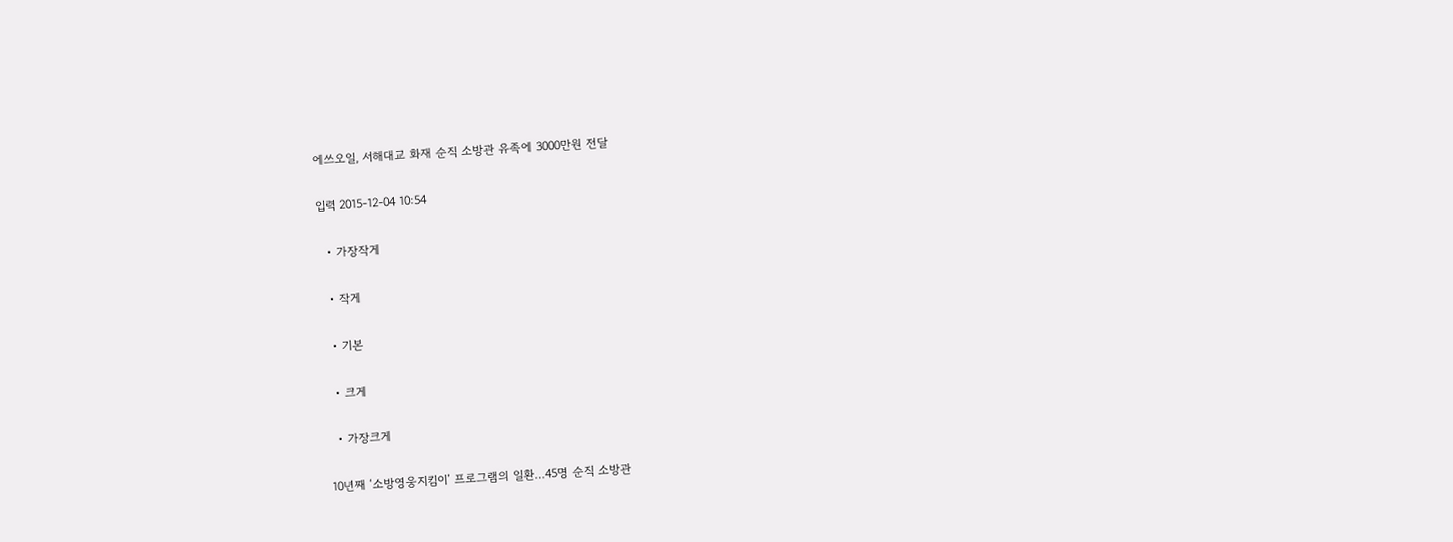에쓰오일, 서해대교 화재 순직 소방관 유족에 3000만원 전달

입력 2015-12-04 10:54

  • 가장작게

  • 작게

  • 기본

  • 크게

  • 가장크게

10년째 ‘소방영웅지킴이’ 프로그램의 일환…45명 순직 소방관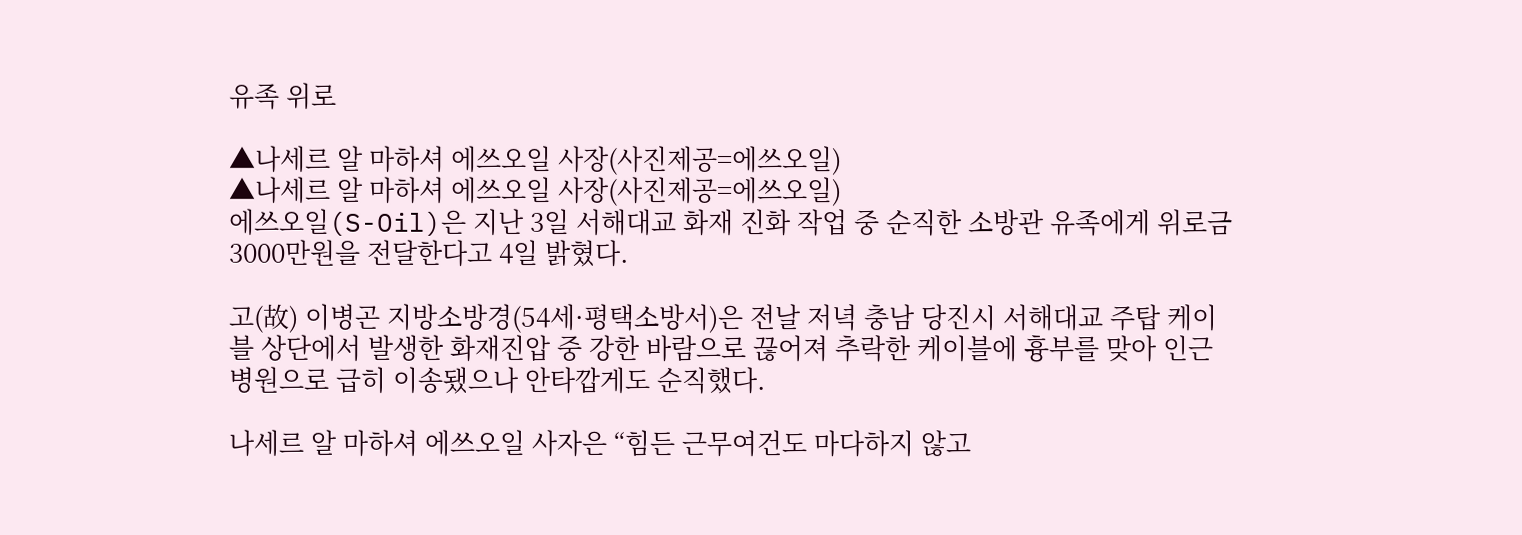유족 위로

▲나세르 알 마하셔 에쓰오일 사장(사진제공=에쓰오일)
▲나세르 알 마하셔 에쓰오일 사장(사진제공=에쓰오일)
에쓰오일(S-Oil)은 지난 3일 서해대교 화재 진화 작업 중 순직한 소방관 유족에게 위로금 3000만원을 전달한다고 4일 밝혔다.

고(故) 이병곤 지방소방경(54세·평택소방서)은 전날 저녁 충남 당진시 서해대교 주탑 케이블 상단에서 발생한 화재진압 중 강한 바람으로 끊어져 추락한 케이블에 흉부를 맞아 인근 병원으로 급히 이송됐으나 안타깝게도 순직했다.

나세르 알 마하셔 에쓰오일 사자은 “힘든 근무여건도 마다하지 않고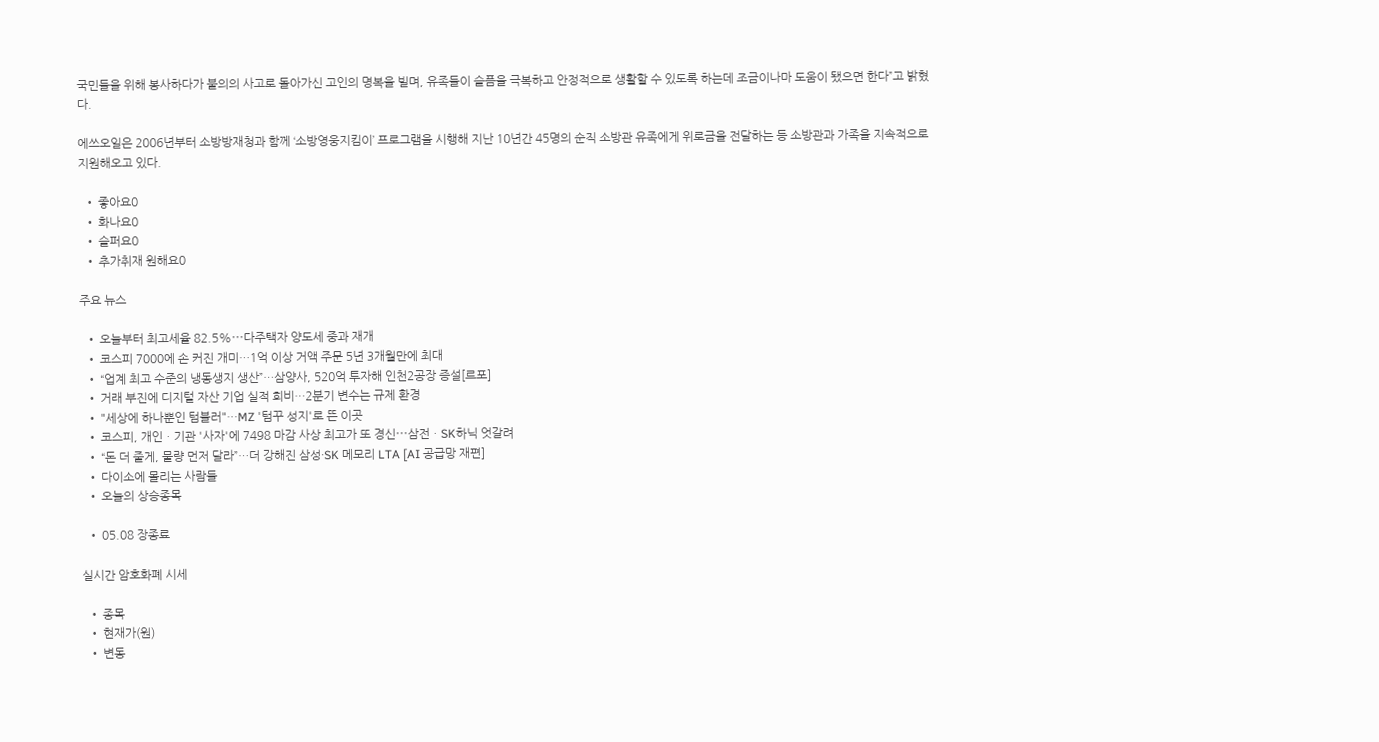국민들을 위해 봉사하다가 불의의 사고로 돌아가신 고인의 명복을 빌며, 유족들이 슬픔을 극복하고 안정적으로 생활할 수 있도록 하는데 조금이나마 도움이 됐으면 한다”고 밝혔다.

에쓰오일은 2006년부터 소방방재청과 함께 ‘소방영웅지킴이’ 프로그램을 시행해 지난 10년간 45명의 순직 소방관 유족에게 위로금을 전달하는 등 소방관과 가족을 지속적으로 지원해오고 있다.

  • 좋아요0
  • 화나요0
  • 슬퍼요0
  • 추가취재 원해요0

주요 뉴스

  • 오늘부터 최고세율 82.5%⋯다주택자 양도세 중과 재개
  • 코스피 7000에 손 커진 개미…1억 이상 거액 주문 5년 3개월만에 최대
  • “업계 최고 수준의 냉동생지 생산”…삼양사, 520억 투자해 인천2공장 증설[르포]
  • 거래 부진에 디지털 자산 기업 실적 희비…2분기 변수는 규제 환경
  • "세상에 하나뿐인 텀블러"…MZ '텀꾸 성지'로 뜬 이곳
  • 코스피, 개인ㆍ기관 '사자'에 7498 마감 사상 최고가 또 경신⋯삼전ㆍSK하닉 엇갈려
  • “돈 더 줄게, 물량 먼저 달라”…더 강해진 삼성·SK 메모리 LTA [AI 공급망 재편]
  • 다이소에 몰리는 사람들
  • 오늘의 상승종목

  • 05.08 장종료

실시간 암호화폐 시세

  • 종목
  • 현재가(원)
  • 변동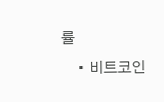률
    • 비트코인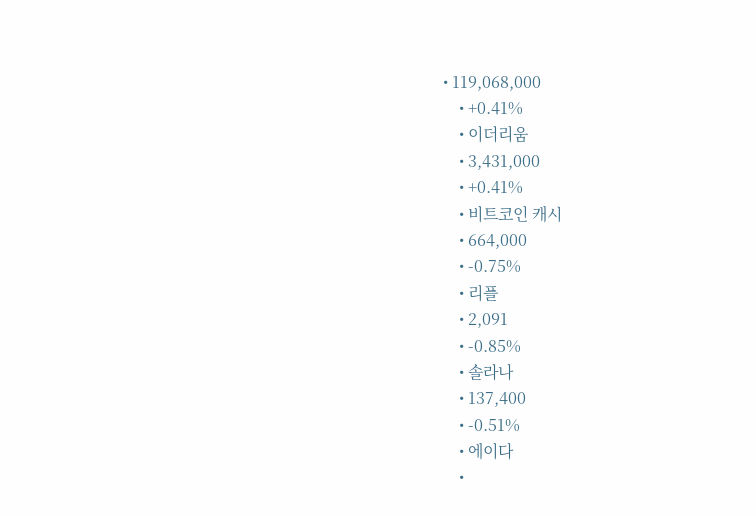• 119,068,000
    • +0.41%
    • 이더리움
    • 3,431,000
    • +0.41%
    • 비트코인 캐시
    • 664,000
    • -0.75%
    • 리플
    • 2,091
    • -0.85%
    • 솔라나
    • 137,400
    • -0.51%
    • 에이다
    •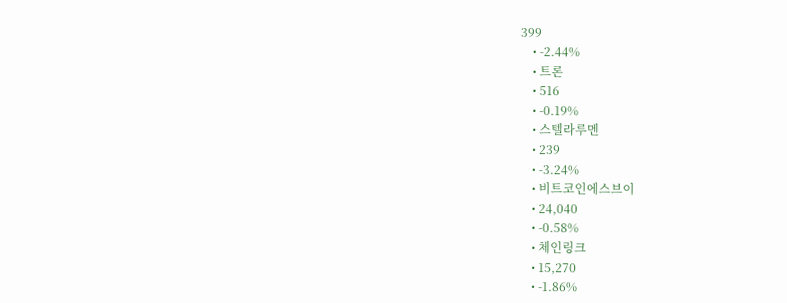399
    • -2.44%
    • 트론
    • 516
    • -0.19%
    • 스텔라루멘
    • 239
    • -3.24%
    • 비트코인에스브이
    • 24,040
    • -0.58%
    • 체인링크
    • 15,270
    • -1.86%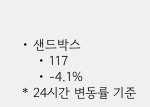• 샌드박스
    • 117
    • -4.1%
* 24시간 변동률 기준